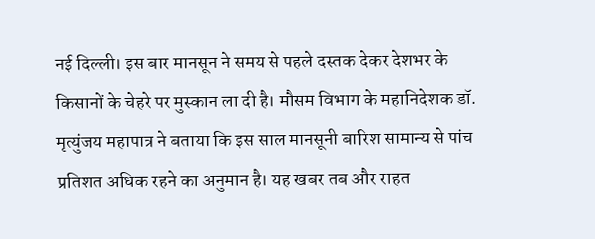नई दिल्ली। इस बार मानसून ने समय से पहले दस्तक देकर देशभर के किसानों के चेहरे पर मुस्कान ला दी है। मौसम विभाग के महानिदेशक डॉ. मृत्युंजय महापात्र ने बताया कि इस साल मानसूनी बारिश सामान्य से पांच प्रतिशत अधिक रहने का अनुमान है। यह खबर तब और राहत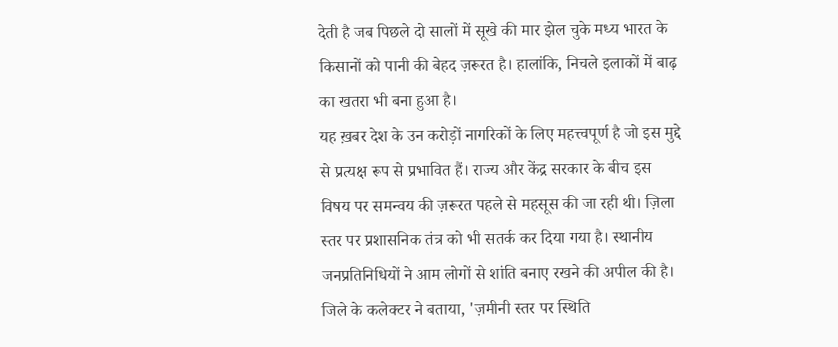देती है जब पिछले दो सालों में सूखे की मार झेल चुके मध्य भारत के किसानों को पानी की बेहद ज़रूरत है। हालांकि, निचले इलाकों में बाढ़ का खतरा भी बना हुआ है।
यह ख़बर देश के उन करोड़ों नागरिकों के लिए महत्त्वपूर्ण है जो इस मुद्दे से प्रत्यक्ष रूप से प्रभावित हैं। राज्य और केंद्र सरकार के बीच इस विषय पर समन्वय की ज़रूरत पहले से महसूस की जा रही थी। ज़िला स्तर पर प्रशासनिक तंत्र को भी सतर्क कर दिया गया है। स्थानीय जनप्रतिनिधियों ने आम लोगों से शांति बनाए रखने की अपील की है।
जिले के कलेक्टर ने बताया, 'ज़मीनी स्तर पर स्थिति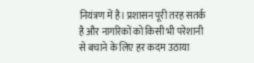नियंत्रण में है। प्रशासन पूरी तरह सतर्क है और नागरिकों को किसी भी परेशानी से बचाने के लिए हर कदम उठाया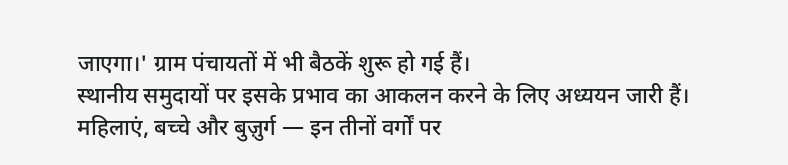जाएगा।' ग्राम पंचायतों में भी बैठकें शुरू हो गई हैं।
स्थानीय समुदायों पर इसके प्रभाव का आकलन करने के लिए अध्ययन जारी हैं। महिलाएं, बच्चे और बुज़ुर्ग — इन तीनों वर्गों पर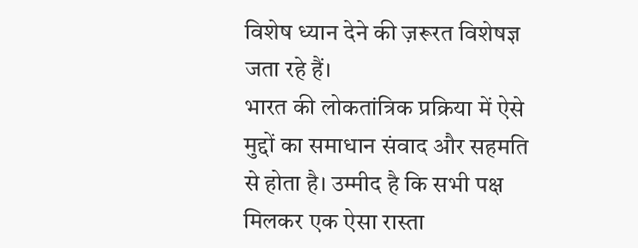विशेष ध्यान देने की ज़रूरत विशेषज्ञ जता रहे हैं।
भारत की लोकतांत्रिक प्रक्रिया में ऐसे मुद्दों का समाधान संवाद और सहमति से होता है। उम्मीद है कि सभी पक्ष मिलकर एक ऐसा रास्ता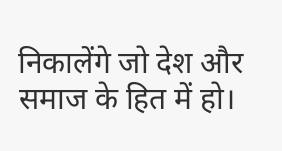निकालेंगे जो देश और समाज के हित में हो।